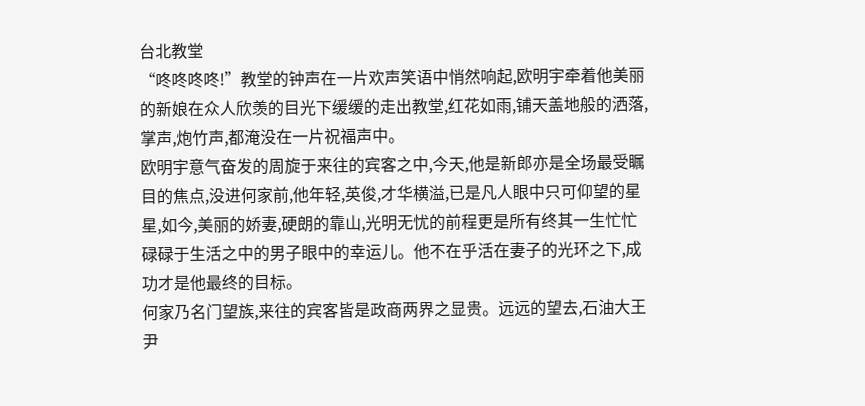台北教堂
“咚咚咚咚!”教堂的钟声在一片欢声笑语中悄然响起,欧明宇牵着他美丽的新娘在众人欣羡的目光下缓缓的走出教堂,红花如雨,铺天盖地般的洒落,掌声,炮竹声,都淹没在一片祝福声中。
欧明宇意气奋发的周旋于来往的宾客之中,今天,他是新郎亦是全场最受瞩目的焦点,没进何家前,他年轻,英俊,才华横溢,已是凡人眼中只可仰望的星星,如今,美丽的娇妻,硬朗的靠山,光明无忧的前程更是所有终其一生忙忙碌碌于生活之中的男子眼中的幸运儿。他不在乎活在妻子的光环之下,成功才是他最终的目标。
何家乃名门望族,来往的宾客皆是政商两界之显贵。远远的望去,石油大王尹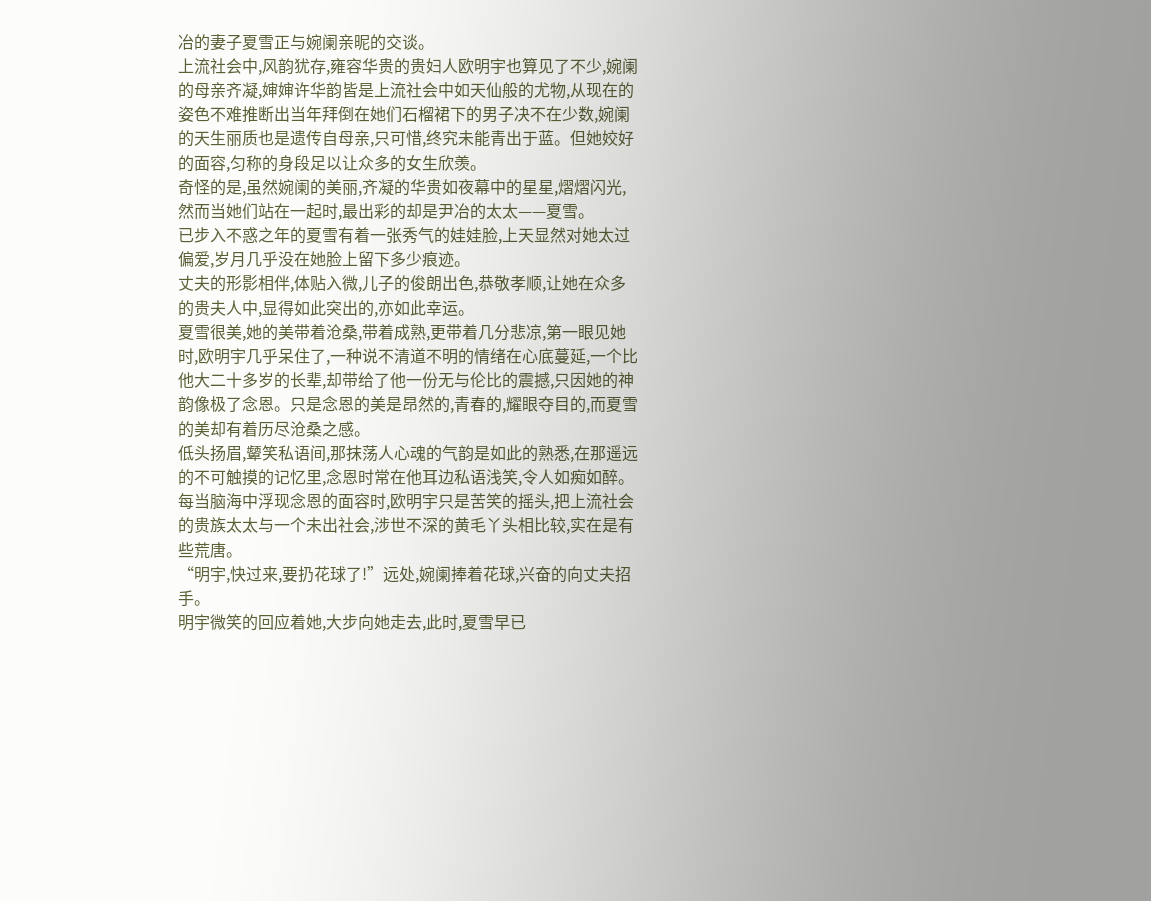冶的妻子夏雪正与婉阑亲昵的交谈。
上流社会中,风韵犹存,雍容华贵的贵妇人欧明宇也算见了不少,婉阑的母亲齐凝,婶婶许华韵皆是上流社会中如天仙般的尤物,从现在的姿色不难推断出当年拜倒在她们石榴裙下的男子决不在少数,婉阑的天生丽质也是遗传自母亲,只可惜,终究未能青出于蓝。但她姣好的面容,匀称的身段足以让众多的女生欣羡。
奇怪的是,虽然婉阑的美丽,齐凝的华贵如夜幕中的星星,熠熠闪光,然而当她们站在一起时,最出彩的却是尹冶的太太——夏雪。
已步入不惑之年的夏雪有着一张秀气的娃娃脸,上天显然对她太过偏爱,岁月几乎没在她脸上留下多少痕迹。
丈夫的形影相伴,体贴入微,儿子的俊朗出色,恭敬孝顺,让她在众多的贵夫人中,显得如此突出的,亦如此幸运。
夏雪很美,她的美带着沧桑,带着成熟,更带着几分悲凉,第一眼见她时,欧明宇几乎呆住了,一种说不清道不明的情绪在心底蔓延,一个比他大二十多岁的长辈,却带给了他一份无与伦比的震撼,只因她的神韵像极了念恩。只是念恩的美是昂然的,青春的,耀眼夺目的,而夏雪的美却有着历尽沧桑之感。
低头扬眉,颦笑私语间,那抹荡人心魂的气韵是如此的熟悉,在那遥远的不可触摸的记忆里,念恩时常在他耳边私语浅笑,令人如痴如醉。
每当脑海中浮现念恩的面容时,欧明宇只是苦笑的摇头,把上流社会的贵族太太与一个未出社会,涉世不深的黄毛丫头相比较,实在是有些荒唐。
“明宇,快过来,要扔花球了!”远处,婉阑捧着花球,兴奋的向丈夫招手。
明宇微笑的回应着她,大步向她走去,此时,夏雪早已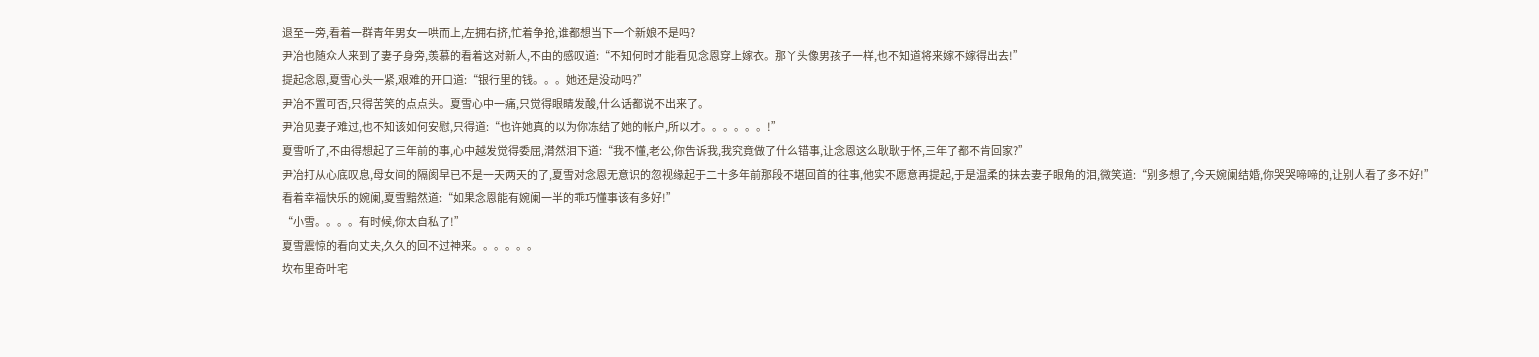退至一旁,看着一群青年男女一哄而上,左拥右挤,忙着争抢,谁都想当下一个新娘不是吗?
尹冶也随众人来到了妻子身旁,羡慕的看着这对新人,不由的感叹道:“不知何时才能看见念恩穿上嫁衣。那丫头像男孩子一样,也不知道将来嫁不嫁得出去!”
提起念恩,夏雪心头一紧,艰难的开口道:“银行里的钱。。。她还是没动吗?”
尹冶不置可否,只得苦笑的点点头。夏雪心中一痛,只觉得眼睛发酸,什么话都说不出来了。
尹冶见妻子难过,也不知该如何安慰,只得道:“也许她真的以为你冻结了她的帐户,所以才。。。。。。!”
夏雪听了,不由得想起了三年前的事,心中越发觉得委屈,潸然泪下道:“我不懂,老公,你告诉我,我究竟做了什么错事,让念恩这么耿耿于怀,三年了都不肯回家?”
尹冶打从心底叹息,母女间的隔阂早已不是一天两天的了,夏雪对念恩无意识的忽视缘起于二十多年前那段不堪回首的往事,他实不愿意再提起,于是温柔的抹去妻子眼角的泪,微笑道:“别多想了,今天婉阑结婚,你哭哭啼啼的,让别人看了多不好!”
看着幸福快乐的婉阑,夏雪黯然道:“如果念恩能有婉阑一半的乖巧懂事该有多好!”
“小雪。。。。有时候,你太自私了!”
夏雪震惊的看向丈夫,久久的回不过神来。。。。。。
坎布里奇叶宅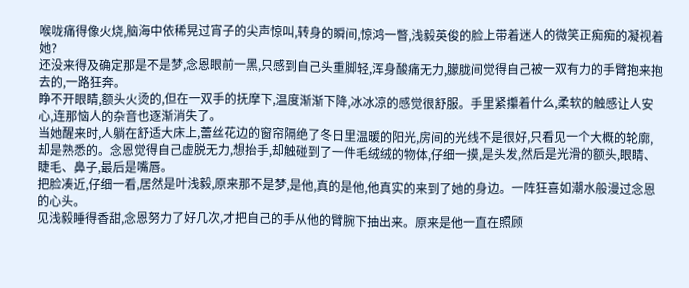喉咙痛得像火烧,脑海中依稀晃过宵子的尖声惊叫,转身的瞬间,惊鸿一瞥,浅毅英俊的脸上带着迷人的微笑正痴痴的凝视着她?
还没来得及确定那是不是梦,念恩眼前一黑,只感到自己头重脚轻,浑身酸痛无力,朦胧间觉得自己被一双有力的手臂抱来抱去的,一路狂奔。
睁不开眼睛,额头火烫的,但在一双手的抚摩下,温度渐渐下降,冰冰凉的感觉很舒服。手里紧攥着什么,柔软的触感让人安心,连那恼人的杂音也逐渐消失了。
当她醒来时,人躺在舒适大床上,蕾丝花边的窗帘隔绝了冬日里温暖的阳光,房间的光线不是很好,只看见一个大概的轮廓,却是熟悉的。念恩觉得自己虚脱无力,想抬手,却触碰到了一件毛绒绒的物体,仔细一摸,是头发,然后是光滑的额头,眼睛、睫毛、鼻子,最后是嘴唇。
把脸凑近,仔细一看,居然是叶浅毅,原来那不是梦,是他,真的是他,他真实的来到了她的身边。一阵狂喜如潮水般漫过念恩的心头。
见浅毅睡得香甜,念恩努力了好几次,才把自己的手从他的臂腕下抽出来。原来是他一直在照顾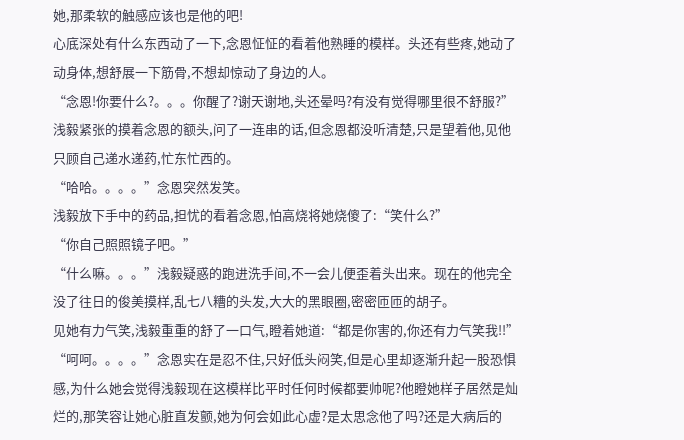她,那柔软的触感应该也是他的吧!
心底深处有什么东西动了一下,念恩怔怔的看着他熟睡的模样。头还有些疼,她动了动身体,想舒展一下筋骨,不想却惊动了身边的人。
“念恩!你要什么?。。。你醒了?谢天谢地,头还晕吗?有没有觉得哪里很不舒服?”浅毅紧张的摸着念恩的额头,问了一连串的话,但念恩都没听清楚,只是望着他,见他只顾自己递水递药,忙东忙西的。
“哈哈。。。。”念恩突然发笑。
浅毅放下手中的药品,担忧的看着念恩,怕高烧将她烧傻了:“笑什么?”
“你自己照照镜子吧。”
“什么嘛。。。”浅毅疑惑的跑进洗手间,不一会儿便歪着头出来。现在的他完全没了往日的俊美摸样,乱七八糟的头发,大大的黑眼圈,密密匝匝的胡子。
见她有力气笑,浅毅重重的舒了一口气,瞪着她道:“都是你害的,你还有力气笑我!!”
“呵呵。。。。”念恩实在是忍不住,只好低头闷笑,但是心里却逐渐升起一股恐惧感,为什么她会觉得浅毅现在这模样比平时任何时候都要帅呢?他瞪她样子居然是灿烂的,那笑容让她心脏直发颤,她为何会如此心虚?是太思念他了吗?还是大病后的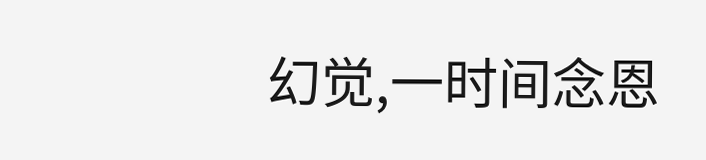幻觉,一时间念恩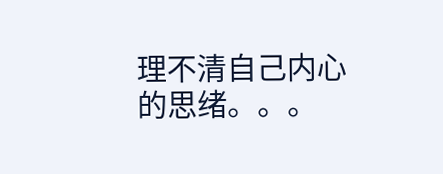理不清自己内心的思绪。。。